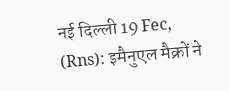नई दिल्ली 19 Fec, (Rns): इमैनुएल मैक्रों ने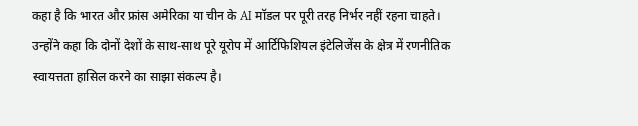कहा है कि भारत और फ्रांस अमेरिका या चीन के AI मॉडल पर पूरी तरह निर्भर नहीं रहना चाहते। उन्होंने कहा कि दोनों देशों के साथ-साथ पूरे यूरोप में आर्टिफिशियल इंटेलिजेंस के क्षेत्र में रणनीतिक स्वायत्तता हासिल करने का साझा संकल्प है।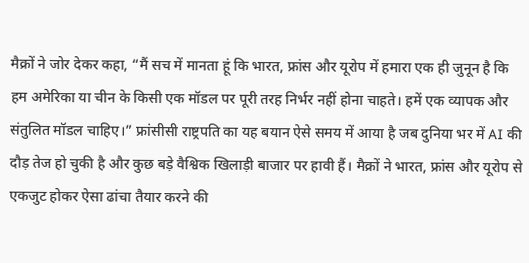मैक्रों ने जोर देकर कहा, “मैं सच में मानता हूं कि भारत, फ्रांस और यूरोप में हमारा एक ही जुनून है कि हम अमेरिका या चीन के किसी एक मॉडल पर पूरी तरह निर्भर नहीं होना चाहते। हमें एक व्यापक और संतुलित मॉडल चाहिए।” फ्रांसीसी राष्ट्रपति का यह बयान ऐसे समय में आया है जब दुनिया भर में AI की दौड़ तेज हो चुकी है और कुछ बड़े वैश्विक खिलाड़ी बाजार पर हावी हैं। मैक्रों ने भारत, फ्रांस और यूरोप से एकजुट होकर ऐसा ढांचा तैयार करने की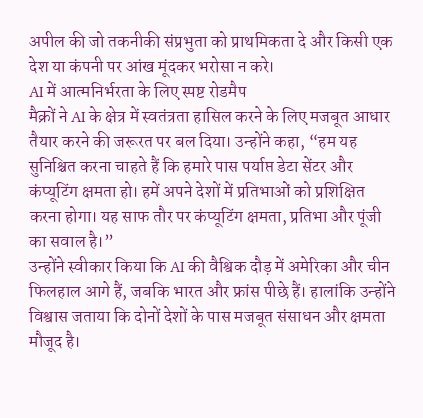अपील की जो तकनीकी संप्रभुता को प्राथमिकता दे और किसी एक देश या कंपनी पर आंख मूंदकर भरोसा न करे।
AI में आत्मनिर्भरता के लिए स्पष्ट रोडमैप
मैक्रों ने AI के क्षेत्र में स्वतंत्रता हासिल करने के लिए मजबूत आधार तैयार करने की जरूरत पर बल दिया। उन्होंने कहा, “हम यह सुनिश्चित करना चाहते हैं कि हमारे पास पर्याप्त डेटा सेंटर और कंप्यूटिंग क्षमता हो। हमें अपने देशों में प्रतिभाओं को प्रशिक्षित करना होगा। यह साफ तौर पर कंप्यूटिंग क्षमता, प्रतिभा और पूंजी का सवाल है।”
उन्होंने स्वीकार किया कि AI की वैश्विक दौड़ में अमेरिका और चीन फिलहाल आगे हैं, जबकि भारत और फ्रांस पीछे हैं। हालांकि उन्होंने विश्वास जताया कि दोनों देशों के पास मजबूत संसाधन और क्षमता मौजूद है।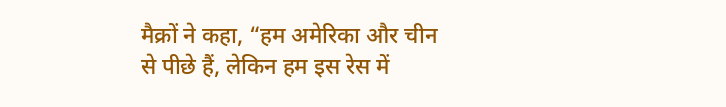मैक्रों ने कहा, “हम अमेरिका और चीन से पीछे हैं, लेकिन हम इस रेस में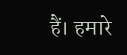हैं। हमारे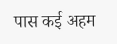पास कई अहम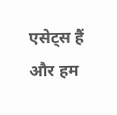एसेट्स हैं और हम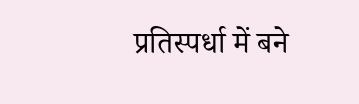प्रतिस्पर्धा में बने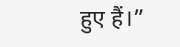हुए हैं।”